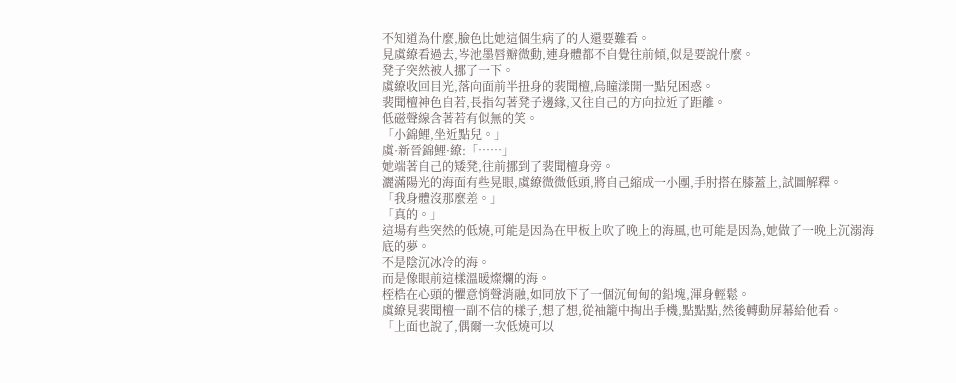不知道為什麼,臉色比她這個生病了的人還要難看。
見虞繚看過去,岑池墨唇瓣微動,連身體都不自覺往前傾,似是要說什麼。
凳子突然被人挪了一下。
虞繚收回目光,落向面前半扭身的裴聞檀,烏瞳漾開一點兒困惑。
裴聞檀神色自若,長指勾著凳子邊緣,又往自己的方向拉近了距離。
低磁聲線含著若有似無的笑。
「小錦鯉,坐近點兒。」
虞·新晉錦鯉·繚:「……」
她端著自己的矮凳,往前挪到了裴聞檀身旁。
灑滿陽光的海面有些晃眼,虞繚微微低頭,將自己縮成一小團,手肘搭在膝蓋上,試圖解釋。
「我身體沒那麼差。」
「真的。」
這場有些突然的低燒,可能是因為在甲板上吹了晚上的海風,也可能是因為,她做了一晚上沉溺海底的夢。
不是陰沉冰冷的海。
而是像眼前這樣溫暖燦爛的海。
桎梏在心頭的懼意悄聲消融,如同放下了一個沉甸甸的鉛塊,渾身輕鬆。
虞繚見裴聞檀一副不信的樣子,想了想,從袖籠中掏出手機,點點點,然後轉動屏幕給他看。
「上面也說了,偶爾一次低燒可以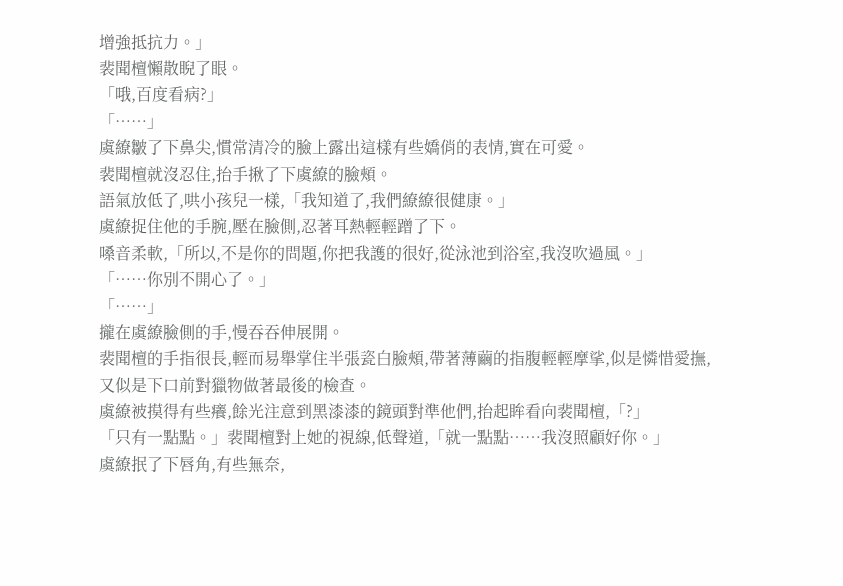增強抵抗力。」
裴聞檀懶散睨了眼。
「哦,百度看病?」
「……」
虞繚皺了下鼻尖,慣常清冷的臉上露出這樣有些嬌俏的表情,實在可愛。
裴聞檀就沒忍住,抬手揪了下虞繚的臉頰。
語氣放低了,哄小孩兒一樣,「我知道了,我們繚繚很健康。」
虞繚捉住他的手腕,壓在臉側,忍著耳熱輕輕蹭了下。
嗓音柔軟,「所以,不是你的問題,你把我護的很好,從泳池到浴室,我沒吹過風。」
「……你別不開心了。」
「……」
攏在虞繚臉側的手,慢吞吞伸展開。
裴聞檀的手指很長,輕而易舉掌住半張瓷白臉頰,帶著薄繭的指腹輕輕摩挲,似是憐惜愛撫,又似是下口前對獵物做著最後的檢查。
虞繚被摸得有些癢,餘光注意到黑漆漆的鏡頭對準他們,抬起眸看向裴聞檀,「?」
「只有一點點。」裴聞檀對上她的視線,低聲道,「就一點點……我沒照顧好你。」
虞繚抿了下唇角,有些無奈,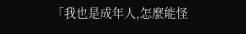「我也是成年人,怎麼能怪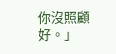你沒照顧好。」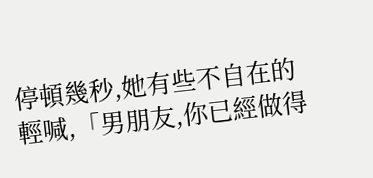停頓幾秒,她有些不自在的輕喊,「男朋友,你已經做得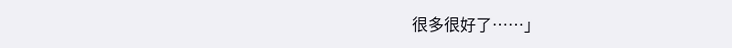很多很好了……」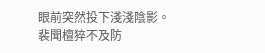眼前突然投下淺淺陰影。
裴聞檀猝不及防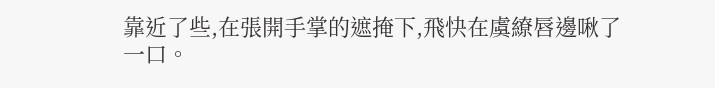靠近了些,在張開手掌的遮掩下,飛快在虞繚唇邊啾了一口。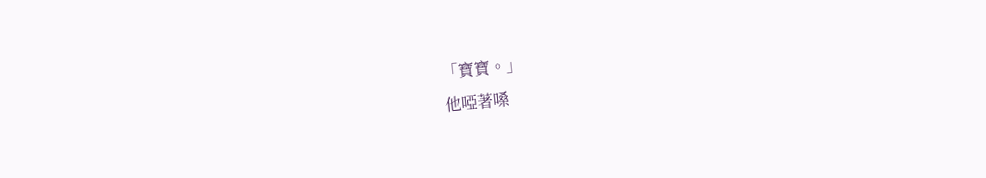「寶寶。」
他啞著嗓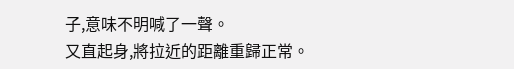子,意味不明喊了一聲。
又直起身,將拉近的距離重歸正常。